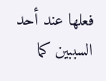فعلها عند أحد السببين كما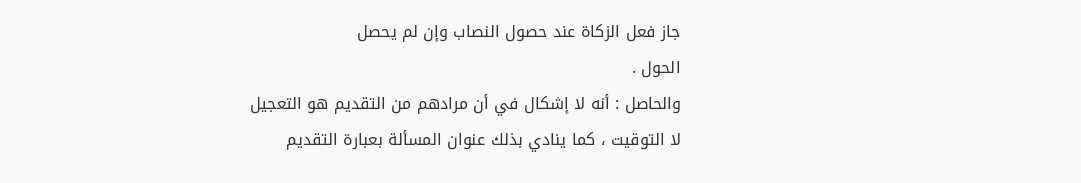جاز فعل الزكاة عند حصول النصاب وإن لم يحصل
الحول .
والحاصل : أنه لا إشكال في أن مرادهم من التقديم هو التعجيل
لا التوقيت ، كما ينادي بذلك عنوان المسألة بعبارة التقديم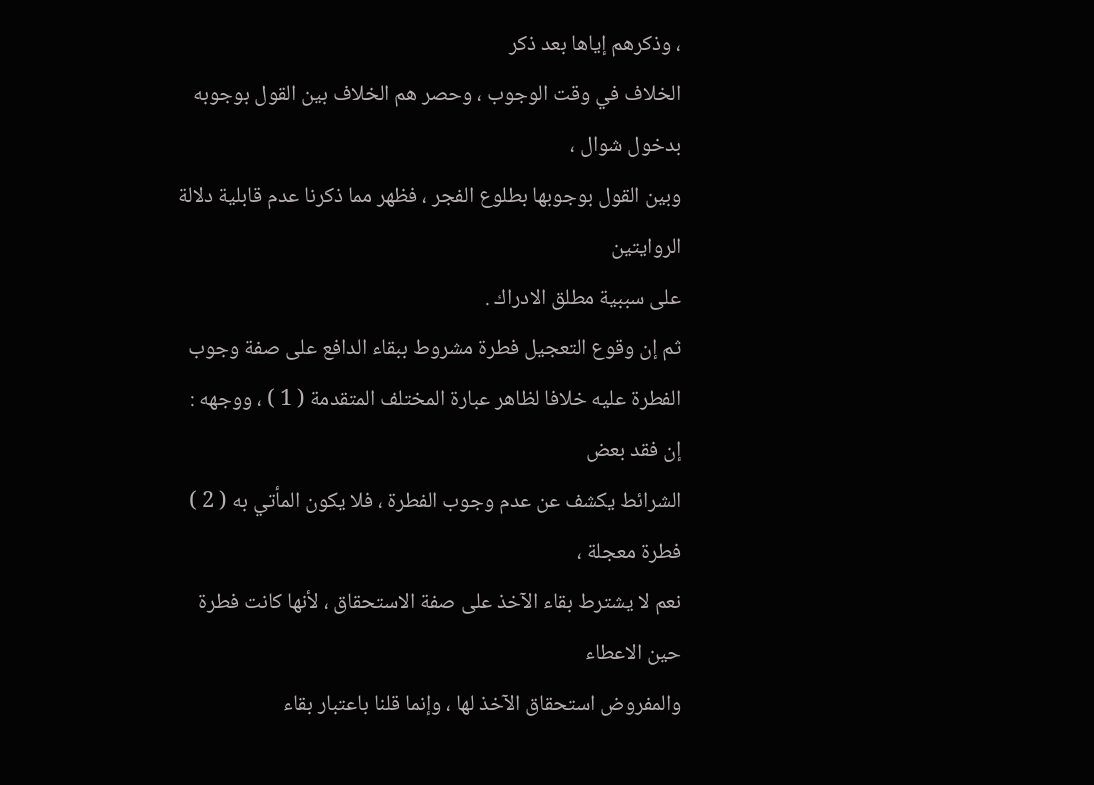، وذكرهم إياها بعد ذكر
الخلاف في وقت الوجوب ، وحصر هم الخلاف بين القول بوجوبه بدخول شوال ،
وبين القول بوجوبها بطلوع الفجر ، فظهر مما ذكرنا عدم قابلية دلالة الروايتين
على سببية مطلق الادراك .
ثم إن وقوع التعجيل فطرة مشروط ببقاء الدافع على صفة وجوب
الفطرة عليه خلافا لظاهر عبارة المختلف المتقدمة ( 1 ) ، ووجهه : إن فقد بعض
الشرائط يكشف عن عدم وجوب الفطرة ، فلا يكون المأتي به ( 2 ) فطرة معجلة ،
نعم لا يشترط بقاء الآخذ على صفة الاستحقاق ، لأنها كانت فطرة حين الاعطاء
والمفروض استحقاق الآخذ لها ، وإنما قلنا باعتبار بقاء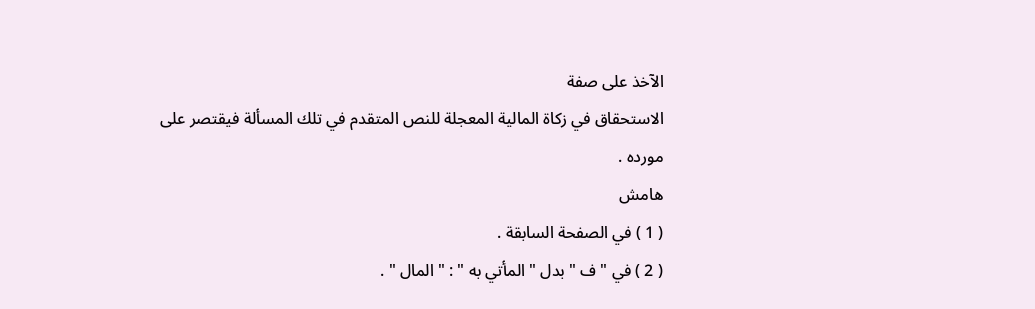الآخذ على صفة
الاستحقاق في زكاة المالية المعجلة للنص المتقدم في تلك المسألة فيقتصر على
مورده .
هامش
( 1 ) في الصفحة السابقة .
( 2 ) في " ف " بدل " المأتي به " : " المال " .